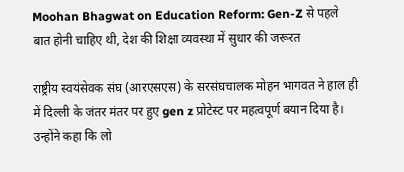Moohan Bhagwat on Education Reform: Gen-Z से पहले बात होनी चाहिए थी, देश की शिक्षा व्यवस्था में सुधार की जरूरत

राष्ट्रीय स्वयंसेवक संघ (आरएसएस) के सरसंघचालक मोहन भागवत ने हाल ही में दिल्ली के जंतर मंतर पर हुए gen z प्रोटेस्ट पर महत्वपूर्ण बयान दिया है। उन्होंने कहा कि लो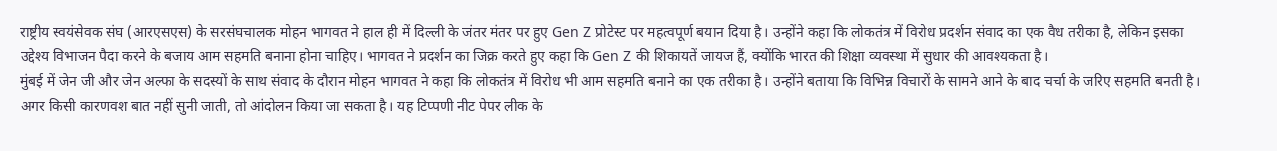राष्ट्रीय स्वयंसेवक संघ (आरएसएस) के सरसंघचालक मोहन भागवत ने हाल ही में दिल्ली के जंतर मंतर पर हुए Gen Z प्रोटेस्ट पर महत्वपूर्ण बयान दिया है। उन्होंने कहा कि लोकतंत्र में विरोध प्रदर्शन संवाद का एक वैध तरीका है, लेकिन इसका उद्देश्य विभाजन पैदा करने के बजाय आम सहमति बनाना होना चाहिए। भागवत ने प्रदर्शन का जिक्र करते हुए कहा कि Gen Z की शिकायतें जायज हैं, क्योंकि भारत की शिक्षा व्यवस्था में सुधार की आवश्यकता है।
मुंबई में जेन जी और जेन अल्फा के सदस्यों के साथ संवाद के दौरान मोहन भागवत ने कहा कि लोकतंत्र में विरोध भी आम सहमति बनाने का एक तरीका है। उन्होंने बताया कि विभिन्न विचारों के सामने आने के बाद चर्चा के जरिए सहमति बनती है। अगर किसी कारणवश बात नहीं सुनी जाती, तो आंदोलन किया जा सकता है। यह टिप्पणी नीट पेपर लीक के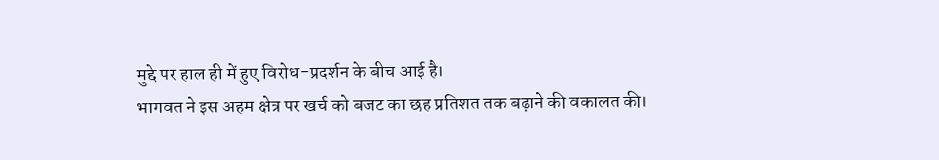मुद्दे पर हाल ही में हुए विरोध-प्रदर्शन के बीच आई है।
भागवत ने इस अहम क्षेत्र पर खर्च को बजट का छह प्रतिशत तक बढ़ाने की वकालत की।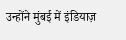उन्होंने मुंबई में इंडियाज़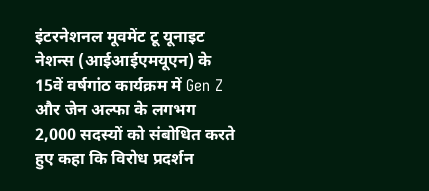इंटरनेशनल मूवमेंट टू यूनाइट नेशन्स (आईआईएमयूएन) के 15वें वर्षगांठ कार्यक्रम में Gen Z और जेन अल्फा के लगभग 2,000 सदस्यों को संबोधित करते हुए कहा कि विरोध प्रदर्शन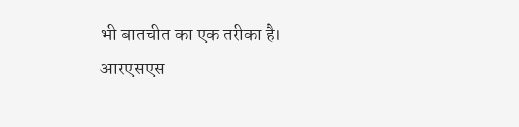भी बातचीत का एक तरीका है।
आरएसएस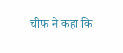चीफ ने कहा कि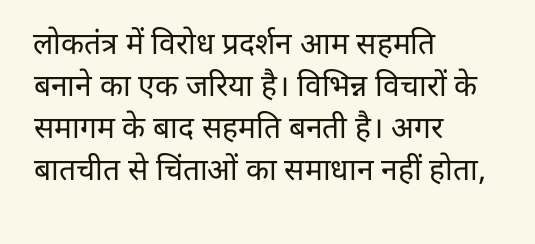लोकतंत्र में विरोध प्रदर्शन आम सहमति बनाने का एक जरिया है। विभिन्न विचारों के समागम के बाद सहमति बनती है। अगर बातचीत से चिंताओं का समाधान नहीं होता,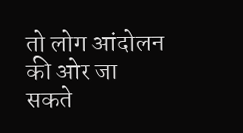तो लोग आंदोलन की ओर जा सकते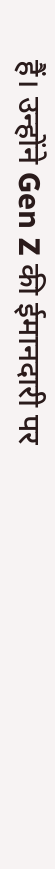हैं। उन्होंने Gen Z की ईमानदारी पर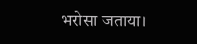भरोसा जताया।